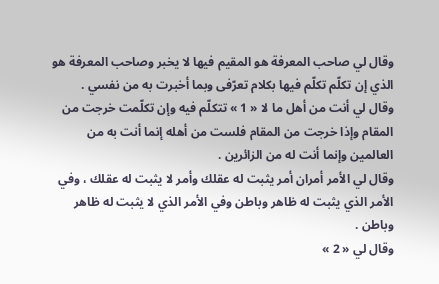وقال لي صاحب المعرفة هو المقيم فيها لا يخبر وصاحب المعرفة هو الذي إن تكلّم تكلّم فيها بكلام تعرّفى وبما أخبرت به من نفسي .
وقال لي أنت من أهل ما لا « 1 » تتكلّم فيه وإن تكلّمت خرجت من المقام وإذا خرجت من المقام فلست من أهله إنما أنت به من العالمين وإنما أنت له من الزائرين .
وقال لي الأمر أمران أمر يثبت له عقلك وأمر لا يثبت له عقلك ، وفي الأمر الذي يثبت له ظاهر وباطن وفي الأمر الذي لا يثبت له ظاهر وباطن .
وقال لي « 2 »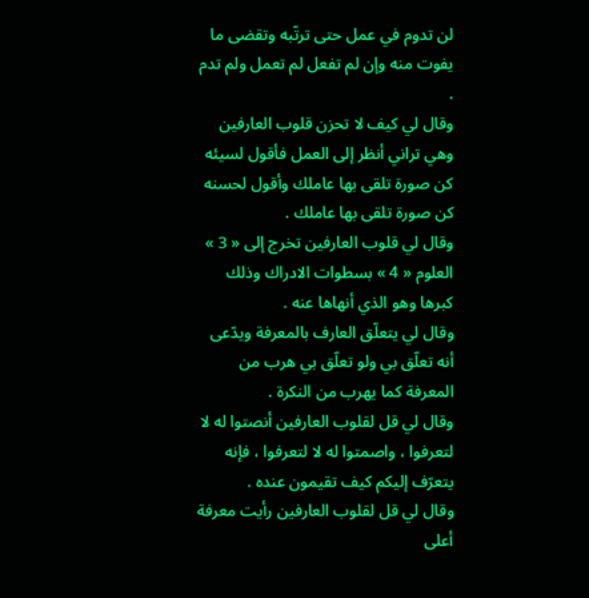لن تدوم في عمل حتى ترتّبه وتقضى ما يفوت منه وإن لم تفعل لم تعمل ولم تدم .
وقال لي كيف لا تحزن قلوب العارفين وهي تراني أنظر إلى العمل فأقول لسيئه كن صورة تلقى بها عاملك وأقول لحسنه كن صورة تلقى بها عاملك .
وقال لي قلوب العارفين تخرج إلى « 3 » العلوم « 4 » بسطوات الادراك وذلك كبرها وهو الذي أنهاها عنه .
وقال لي يتعلّق العارف بالمعرفة ويدّعى أنه تعلّق بي ولو تعلّق بي هرب من المعرفة كما يهرب من النكرة .
وقال لي قل لقلوب العارفين أنصتوا له لا لتعرفوا ، واصمتوا له لا لتعرفوا ، فإنه يتعرّف إليكم كيف تقيمون عنده .
وقال لي قل لقلوب العارفين رأيت معرفة أعلى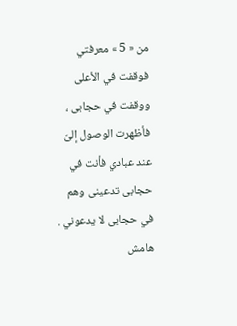من « 5 » معرفتي فوقفت في الأعلى ووقفت في حجابى ، فأظهرت الوصول إلىّ عند عبادي فأنت في حجابى تدعينى وهم في حجابى لا يدعوني .
هامش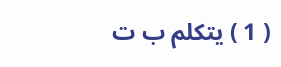( 1 ) يتكلم ب ت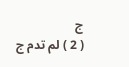ج
( 2 ) لم تدم ج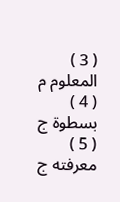( 3 ) المعلوم م
( 4 ) بسطوة ج
( 5 ) معرفته ج